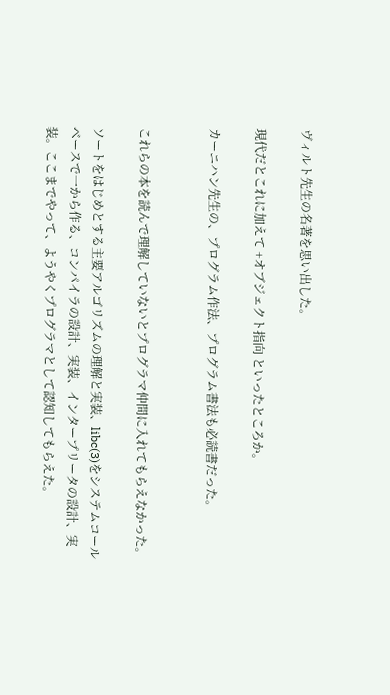ヴィルト先生の名著を思い出した。

現代だとこれに加えて +オブジェクト指向 といったところか。

カーニハン先生の、プログラム作法、プログラム書法も必読書だった。


これらの本を読んで理解していないとプログラマ仲間に入れてもらえなかった。

ソートをはじめとする主要アルゴリズムの理解と実装、libc(3)をシステムコールベースで一から作る、コンパイラの設計、実装、インタープリータの設計、実装。ここまでやって、ようやくプログラマとして認知してもらえた。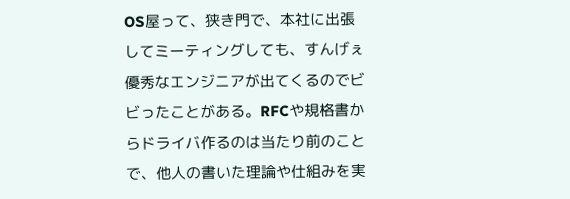OS屋って、狭き門で、本社に出張してミーティングしても、すんげぇ優秀なエンジニアが出てくるのでビビったことがある。RFCや規格書からドライバ作るのは当たり前のことで、他人の書いた理論や仕組みを実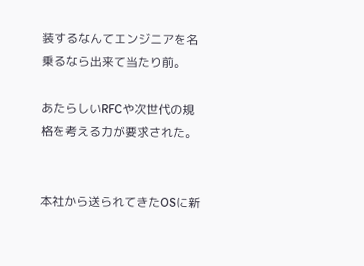装するなんてエンジニアを名乗るなら出来て当たり前。

あたらしいRFCや次世代の規格を考える力が要求された。


本社から送られてきたOSに新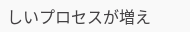しいプロセスが増え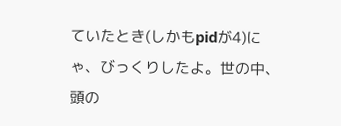ていたとき(しかもpidが4)にゃ、びっくりしたよ。世の中、頭の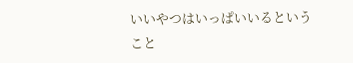いいやつはいっぱいいるということ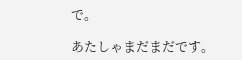で。

あたしゃまだまだです。